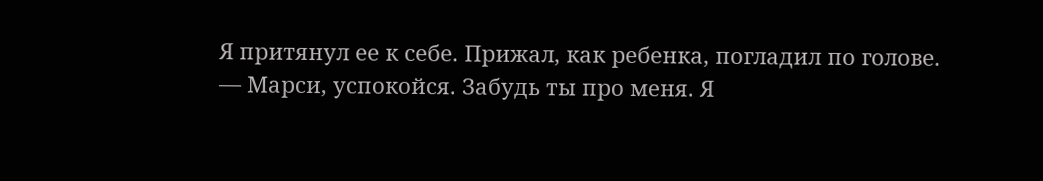Я притянул ее к себе. Прижал, как ребенка, погладил по голове.
— Марси, успокойся. Забудь ты про меня. Я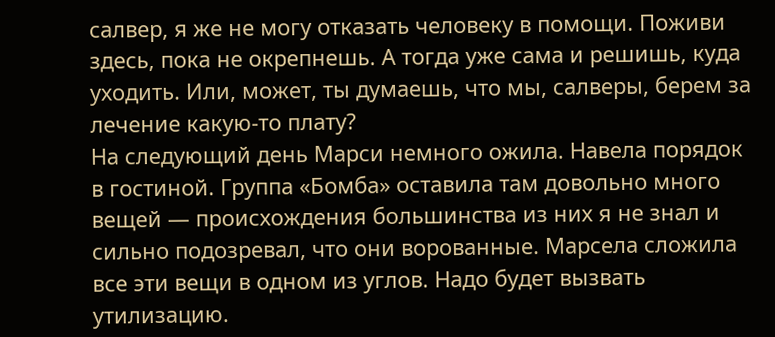салвер, я же не могу отказать человеку в помощи. Поживи здесь, пока не окрепнешь. А тогда уже сама и решишь, куда уходить. Или, может, ты думаешь, что мы, салверы, берем за лечение какую-то плату?
На следующий день Марси немного ожила. Навела порядок в гостиной. Группа «Бомба» оставила там довольно много вещей — происхождения большинства из них я не знал и сильно подозревал, что они ворованные. Марсела сложила все эти вещи в одном из углов. Надо будет вызвать утилизацию.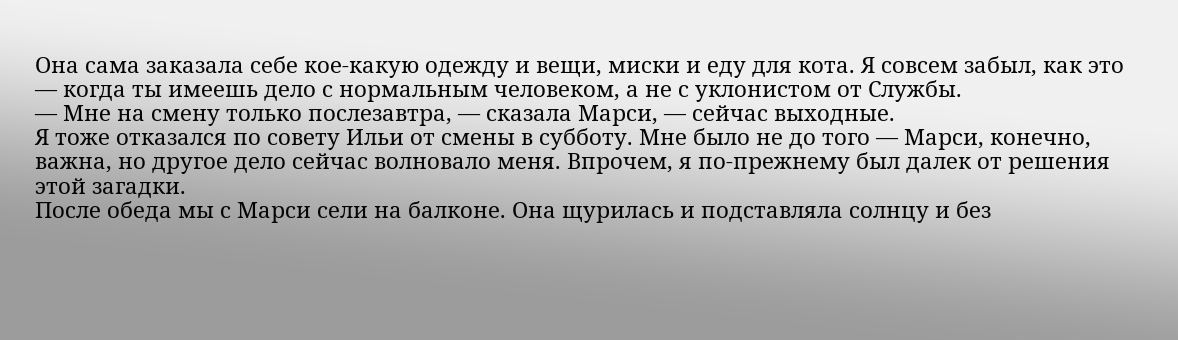Она сама заказала себе кое-какую одежду и вещи, миски и еду для кота. Я совсем забыл, как это — когда ты имеешь дело с нормальным человеком, а не с уклонистом от Службы.
— Мне на смену только послезавтра, — сказала Марси, — сейчас выходные.
Я тоже отказался по совету Ильи от смены в субботу. Мне было не до того — Марси, конечно, важна, но другое дело сейчас волновало меня. Впрочем, я по-прежнему был далек от решения этой загадки.
После обеда мы с Марси сели на балконе. Она щурилась и подставляла солнцу и без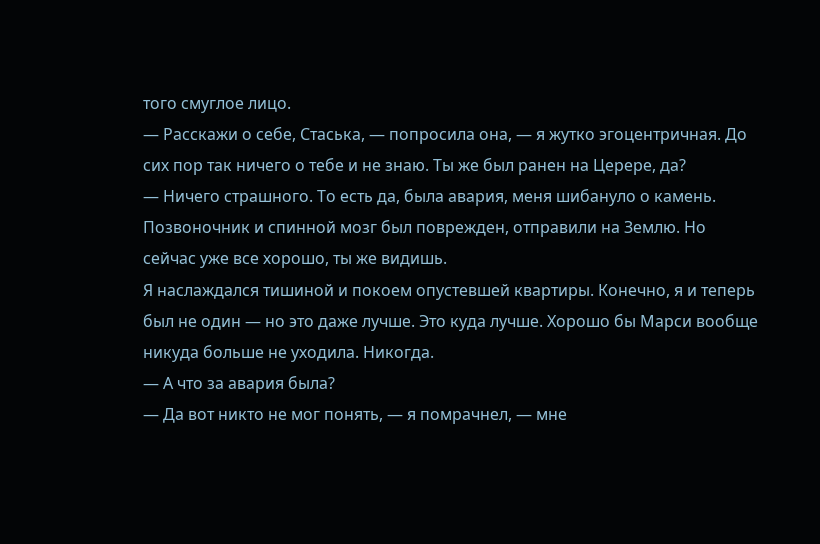того смуглое лицо.
— Расскажи о себе, Стаська, — попросила она, — я жутко эгоцентричная. До сих пор так ничего о тебе и не знаю. Ты же был ранен на Церере, да?
— Ничего страшного. То есть да, была авария, меня шибануло о камень. Позвоночник и спинной мозг был поврежден, отправили на Землю. Но сейчас уже все хорошо, ты же видишь.
Я наслаждался тишиной и покоем опустевшей квартиры. Конечно, я и теперь был не один — но это даже лучше. Это куда лучше. Хорошо бы Марси вообще никуда больше не уходила. Никогда.
— А что за авария была?
— Да вот никто не мог понять, — я помрачнел, — мне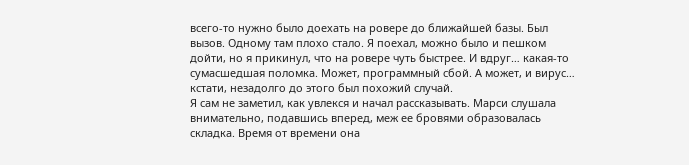всего-то нужно было доехать на ровере до ближайшей базы. Был вызов. Одному там плохо стало. Я поехал, можно было и пешком дойти, но я прикинул, что на ровере чуть быстрее. И вдруг… какая-то сумасшедшая поломка. Может, программный сбой. А может, и вирус… кстати, незадолго до этого был похожий случай.
Я сам не заметил, как увлекся и начал рассказывать. Марси слушала внимательно, подавшись вперед, меж ее бровями образовалась складка. Время от времени она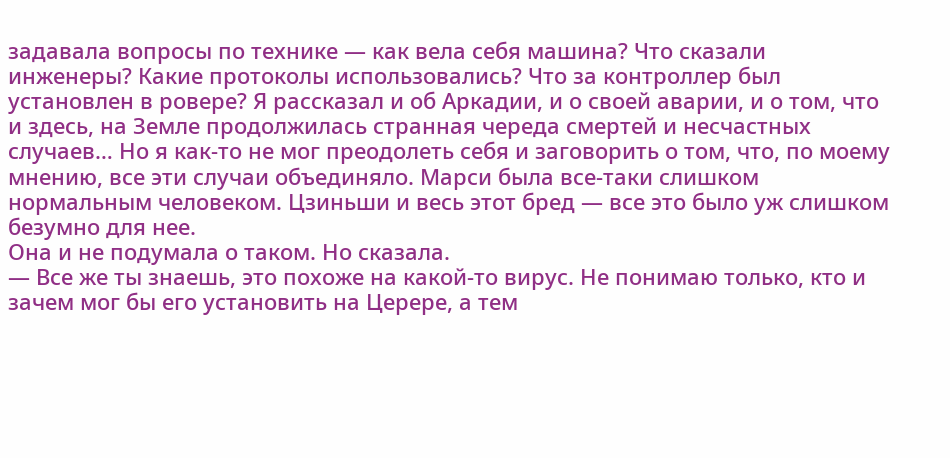задавала вопросы по технике — как вела себя машина? Что сказали инженеры? Какие протоколы использовались? Что за контроллер был установлен в ровере? Я рассказал и об Аркадии, и о своей аварии, и о том, что и здесь, на Земле продолжилась странная череда смертей и несчастных случаев… Но я как-то не мог преодолеть себя и заговорить о том, что, по моему мнению, все эти случаи объединяло. Марси была все-таки слишком нормальным человеком. Цзиньши и весь этот бред — все это было уж слишком безумно для нее.
Она и не подумала о таком. Но сказала.
— Все же ты знаешь, это похоже на какой-то вирус. Не понимаю только, кто и зачем мог бы его установить на Церере, а тем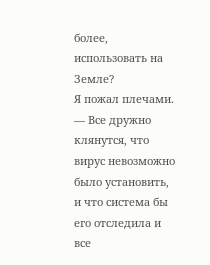более, использовать на Земле?
Я пожал плечами.
— Все дружно клянутся, что вирус невозможно было установить, и что система бы его отследила и все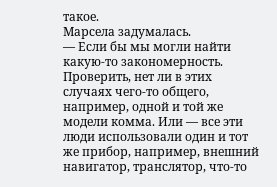такое.
Марсела задумалась.
— Если бы мы могли найти какую-то закономерность. Проверить, нет ли в этих случаях чего-то общего, например, одной и той же модели комма. Или — все эти люди использовали один и тот же прибор, например, внешний навигатор, транслятор, что-то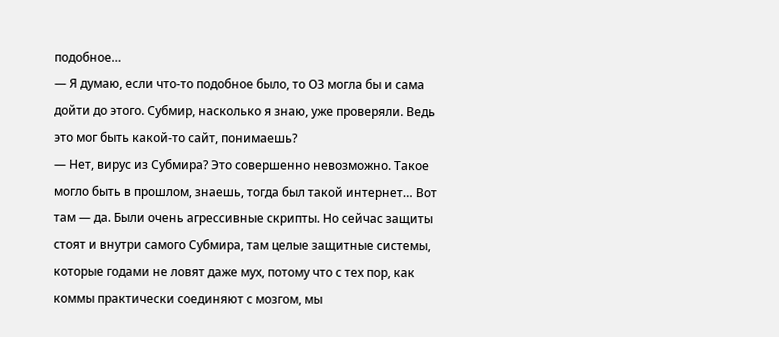подобное…
— Я думаю, если что-то подобное было, то ОЗ могла бы и сама дойти до этого. Субмир, насколько я знаю, уже проверяли. Ведь это мог быть какой-то сайт, понимаешь?
— Нет, вирус из Субмира? Это совершенно невозможно. Такое могло быть в прошлом, знаешь, тогда был такой интернет… Вот там — да. Были очень агрессивные скрипты. Но сейчас защиты стоят и внутри самого Субмира, там целые защитные системы, которые годами не ловят даже мух, потому что с тех пор, как коммы практически соединяют с мозгом, мы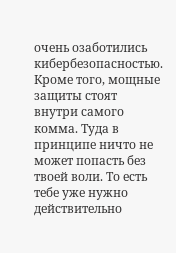очень озаботились кибербезопасностью. Кроме того, мощные защиты стоят внутри самого комма. Туда в принципе ничто не может попасть без твоей воли. То есть тебе уже нужно действительно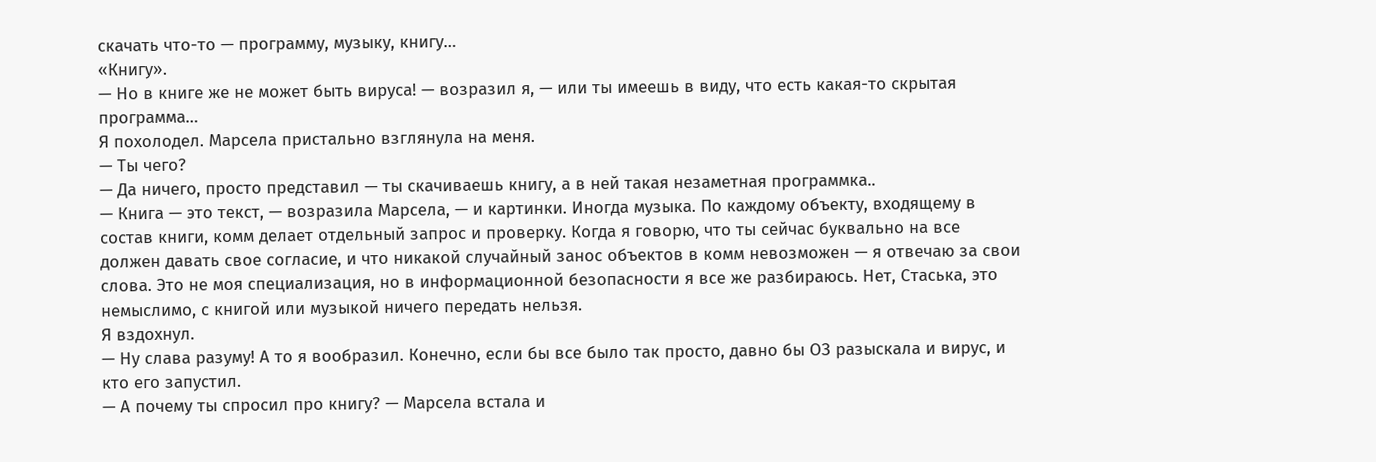скачать что-то — программу, музыку, книгу…
«Книгу».
— Но в книге же не может быть вируса! — возразил я, — или ты имеешь в виду, что есть какая-то скрытая программа…
Я похолодел. Марсела пристально взглянула на меня.
— Ты чего?
— Да ничего, просто представил — ты скачиваешь книгу, а в ней такая незаметная программка..
— Книга — это текст, — возразила Марсела, — и картинки. Иногда музыка. По каждому объекту, входящему в состав книги, комм делает отдельный запрос и проверку. Когда я говорю, что ты сейчас буквально на все должен давать свое согласие, и что никакой случайный занос объектов в комм невозможен — я отвечаю за свои слова. Это не моя специализация, но в информационной безопасности я все же разбираюсь. Нет, Стаська, это немыслимо, с книгой или музыкой ничего передать нельзя.
Я вздохнул.
— Ну слава разуму! А то я вообразил. Конечно, если бы все было так просто, давно бы ОЗ разыскала и вирус, и кто его запустил.
— А почему ты спросил про книгу? — Марсела встала и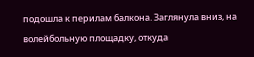подошла к перилам балкона. Заглянула вниз, на волейбольную площадку, откуда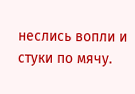неслись вопли и стуки по мячу.